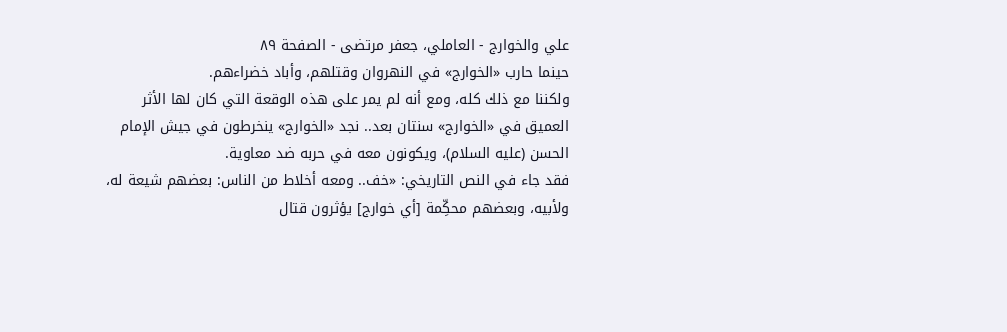علي والخوارج - العاملي، جعفر مرتضى - الصفحة ٨٩
حينما حارب «الخوارج» في النهروان وقتلهم، وأباد خضراءهم.
ولكننا مع ذلك كله، ومع أنه لم يمر على هذه الوقعة التي كان لها الأثر العميق في «الخوارج» سنتان بعد.. نجد «الخوارج» ينخرطون في جيش الإمام الحسن (عليه السلام)، ويكونون معه في حربه ضد معاوية.
فقد جاء في النص التاريخي: «خف.. ومعه أخلاط من الناس: بعضهم شيعة له، ولأبيه، وبعضهم محكِّمة [أي خوارج] يؤثرون قتال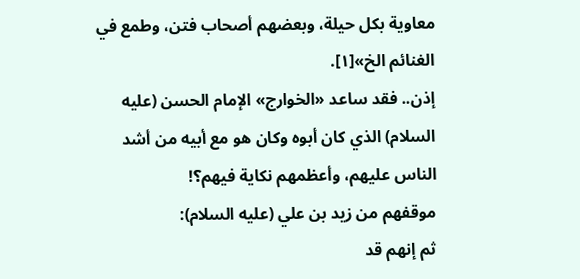معاوية بكل حيلة، وبعضهم أصحاب فتن، وطمع في الغنائم الخ»[١].
إذن.. فقد ساعد «الخوارج» الإمام الحسن (عليه السلام) الذي كان أبوه وكان هو مع أبيه من أشد الناس عليهم، وأعظمهم نكاية فيهم؟!
موقفهم من زيد بن علي (عليه السلام):
ثم إنهم قد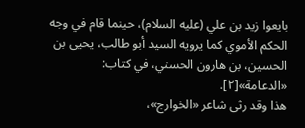بايعوا زيد بن علي (عليه السلام)، حينما قام في وجه الحكم الأموي كما يرويه السيد أبو طالب، يحيى بن الحسين، بن هارون الحسني، في كتاب: «الدعامة»[٢].
هذا وقد رثى شاعر «الخوارج»،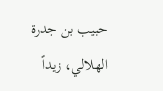حبيب بن جدرة الهلالي، زيداً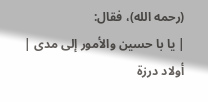(رحمه الله)، فقال:
| يا با حسين والأمور إلى مدى | أولاد درزة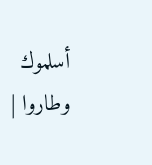أسلموك وطاروا |